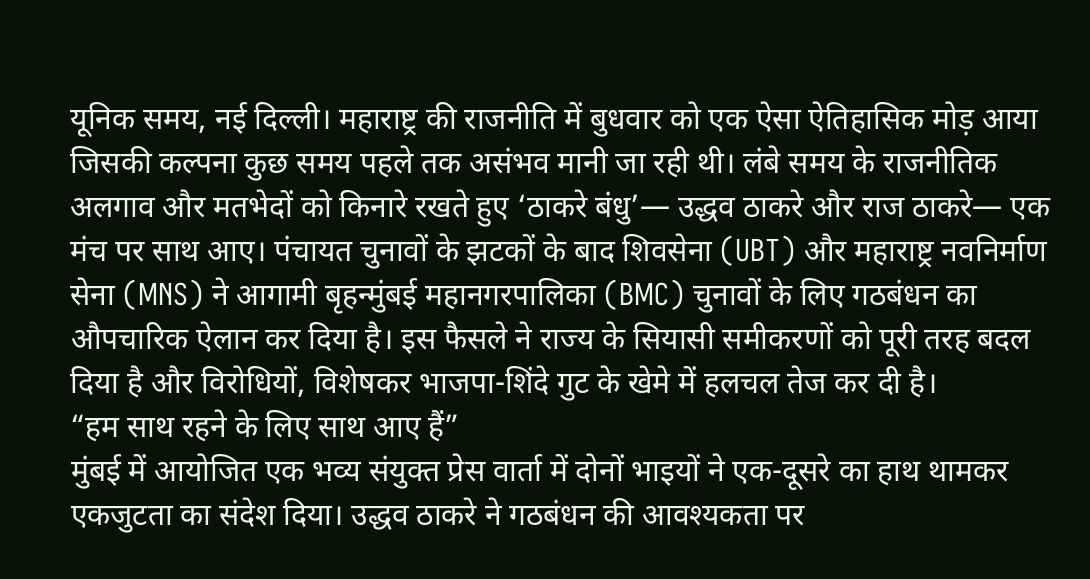यूनिक समय, नई दिल्ली। महाराष्ट्र की राजनीति में बुधवार को एक ऐसा ऐतिहासिक मोड़ आया जिसकी कल्पना कुछ समय पहले तक असंभव मानी जा रही थी। लंबे समय के राजनीतिक अलगाव और मतभेदों को किनारे रखते हुए ‘ठाकरे बंधु’— उद्धव ठाकरे और राज ठाकरे— एक मंच पर साथ आए। पंचायत चुनावों के झटकों के बाद शिवसेना (UBT) और महाराष्ट्र नवनिर्माण सेना (MNS) ने आगामी बृहन्मुंबई महानगरपालिका (BMC) चुनावों के लिए गठबंधन का औपचारिक ऐलान कर दिया है। इस फैसले ने राज्य के सियासी समीकरणों को पूरी तरह बदल दिया है और विरोधियों, विशेषकर भाजपा-शिंदे गुट के खेमे में हलचल तेज कर दी है।
“हम साथ रहने के लिए साथ आए हैं”
मुंबई में आयोजित एक भव्य संयुक्त प्रेस वार्ता में दोनों भाइयों ने एक-दूसरे का हाथ थामकर एकजुटता का संदेश दिया। उद्धव ठाकरे ने गठबंधन की आवश्यकता पर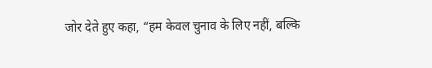जोर देते हुए कहा, “हम केवल चुनाव के लिए नहीं, बल्कि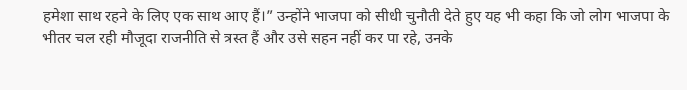हमेशा साथ रहने के लिए एक साथ आए हैं।” उन्होंने भाजपा को सीधी चुनौती देते हुए यह भी कहा कि जो लोग भाजपा के भीतर चल रही मौजूदा राजनीति से त्रस्त हैं और उसे सहन नहीं कर पा रहे, उनके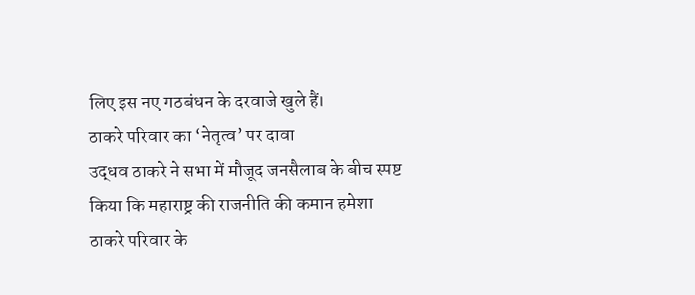लिए इस नए गठबंधन के दरवाजे खुले हैं।
ठाकरे परिवार का ‘नेतृत्व’ पर दावा
उद्धव ठाकरे ने सभा में मौजूद जनसैलाब के बीच स्पष्ट किया कि महाराष्ट्र की राजनीति की कमान हमेशा ठाकरे परिवार के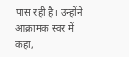पास रही है। उन्होंने आक्रामक स्वर में कहा,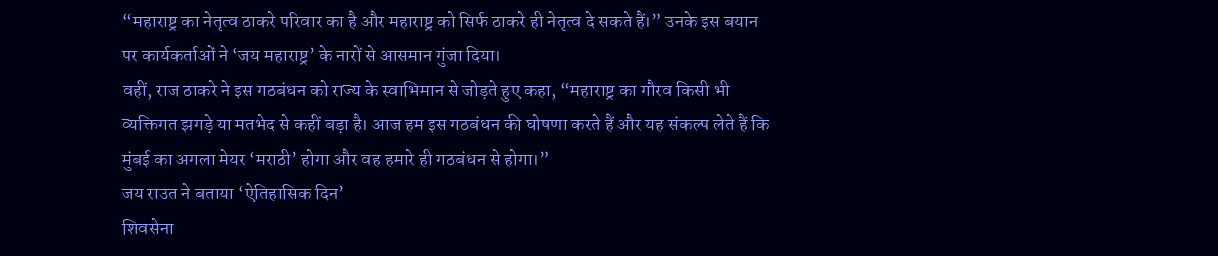“महाराष्ट्र का नेतृत्व ठाकरे परिवार का है और महाराष्ट्र को सिर्फ ठाकरे ही नेतृत्व दे सकते हैं।” उनके इस बयान पर कार्यकर्ताओं ने ‘जय महाराष्ट्र’ के नारों से आसमान गुंजा दिया।
वहीं, राज ठाकरे ने इस गठबंधन को राज्य के स्वाभिमान से जोड़ते हुए कहा, “महाराष्ट्र का गौरव किसी भी व्यक्तिगत झगड़े या मतभेद से कहीं बड़ा है। आज हम इस गठबंधन की घोषणा करते हैं और यह संकल्प लेते हैं कि मुंबई का अगला मेयर ‘मराठी’ होगा और वह हमारे ही गठबंधन से होगा।”
जय राउत ने बताया ‘ऐतिहासिक दिन’
शिवसेना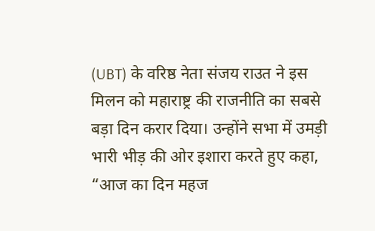(UBT) के वरिष्ठ नेता संजय राउत ने इस मिलन को महाराष्ट्र की राजनीति का सबसे बड़ा दिन करार दिया। उन्होंने सभा में उमड़ी भारी भीड़ की ओर इशारा करते हुए कहा, “आज का दिन महज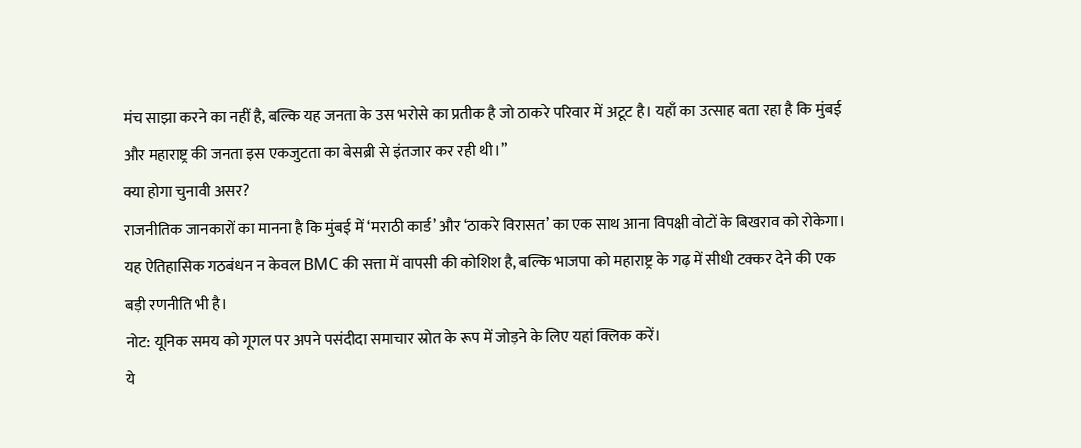मंच साझा करने का नहीं है, बल्कि यह जनता के उस भरोसे का प्रतीक है जो ठाकरे परिवार में अटूट है। यहाँ का उत्साह बता रहा है कि मुंबई और महाराष्ट्र की जनता इस एकजुटता का बेसब्री से इंतजार कर रही थी।”
क्या होगा चुनावी असर?
राजनीतिक जानकारों का मानना है कि मुंबई में ‘मराठी कार्ड’ और ‘ठाकरे विरासत’ का एक साथ आना विपक्षी वोटों के बिखराव को रोकेगा। यह ऐतिहासिक गठबंधन न केवल BMC की सत्ता में वापसी की कोशिश है, बल्कि भाजपा को महाराष्ट्र के गढ़ में सीधी टक्कर देने की एक बड़ी रणनीति भी है।
नोट: यूनिक समय को गूगल पर अपने पसंदीदा समाचार स्रोत के रूप में जोड़ने के लिए यहां क्लिक करें।
ये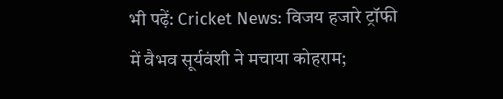भी पढ़ें: Cricket News: विजय हजारे ट्रॉफी में वैभव सूर्यवंशी ने मचाया कोहराम;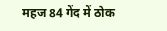महज 84 गेंद में ठोक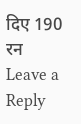दिए 190 रन
Leave a Reply